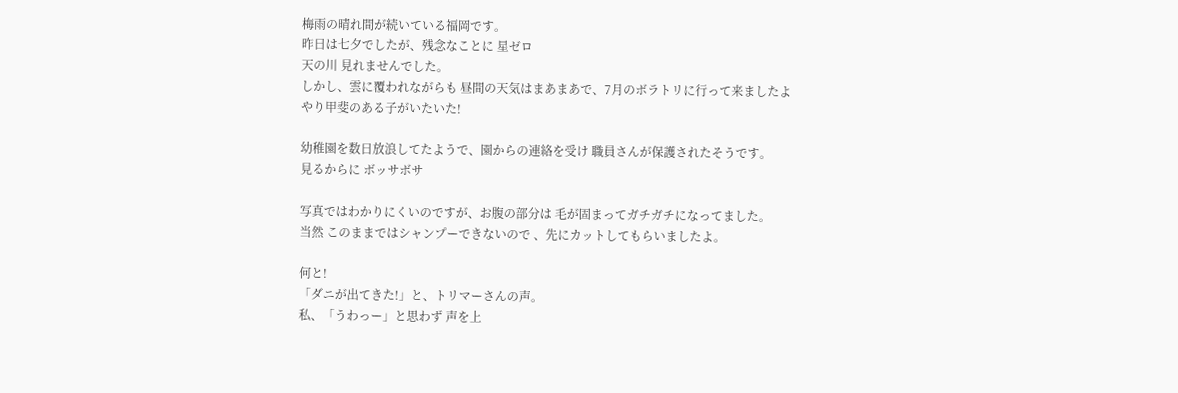梅雨の晴れ間が続いている福岡です。
昨日は七夕でしたが、残念なことに 星ゼロ
天の川 見れませんでした。
しかし、雲に覆われながらも 昼間の天気はまあまあで、7月のボラトリに行って来ましたよ
やり甲斐のある子がいたいた!

幼稚園を数日放浪してたようで、園からの連絡を受け 職員さんが保護されたそうです。
見るからに ボッサボサ

写真ではわかりにくいのですが、お腹の部分は 毛が固まってガチガチになってました。
当然 このままではシャンプーできないので 、先にカットしてもらいましたよ。

何と!
「ダニが出てきた!」と、トリマーさんの声。
私、「うわっー」と思わず 声を上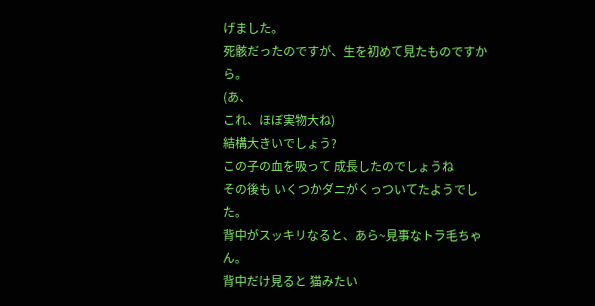げました。
死骸だったのですが、生を初めて見たものですから。
(あ、
これ、ほぼ実物大ね)
結構大きいでしょう?
この子の血を吸って 成長したのでしょうね
その後も いくつかダニがくっついてたようでした。
背中がスッキリなると、あら~見事なトラ毛ちゃん。
背中だけ見ると 猫みたい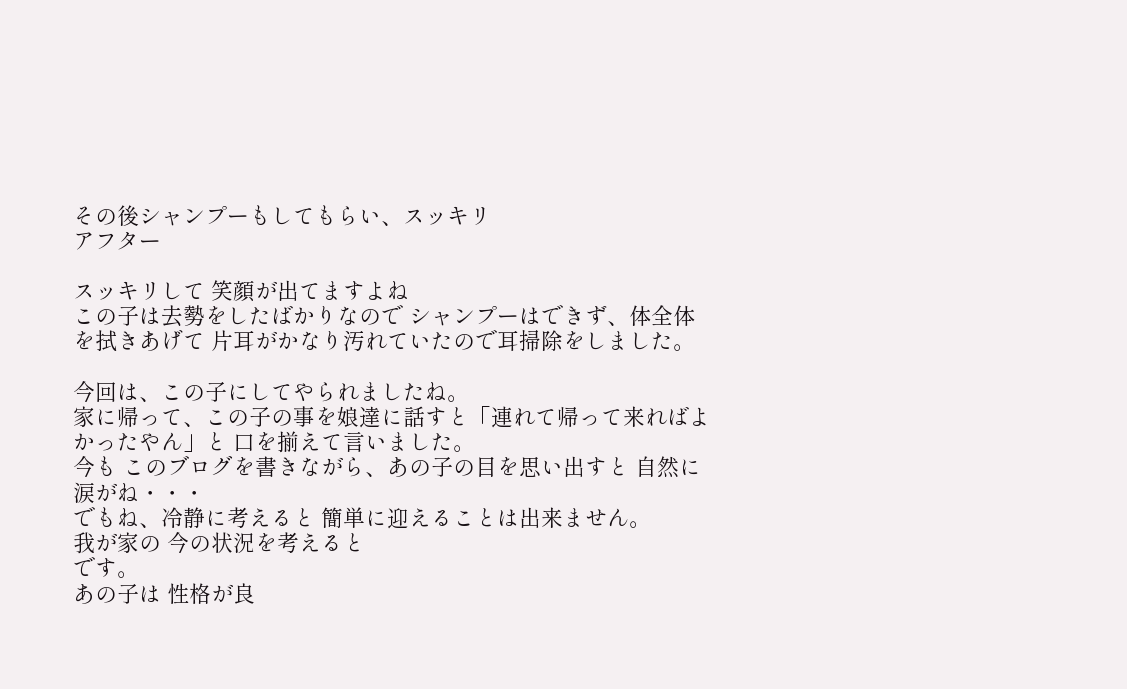その後シャンプーもしてもらい、スッキリ
アフター

スッキリして 笑顔が出てますよね
この子は去勢をしたばかりなので シャンプーはできず、体全体を拭きあげて 片耳がかなり汚れていたので耳掃除をしました。

今回は、この子にしてやられましたね。
家に帰って、この子の事を娘達に話すと「連れて帰って来ればよかったやん」と 口を揃えて言いました。
今も このブログを書きながら、あの子の目を思い出すと 自然に涙がね・・・
でもね、冷静に考えると 簡単に迎えることは出来ません。
我が家の 今の状況を考えると
です。
あの子は 性格が良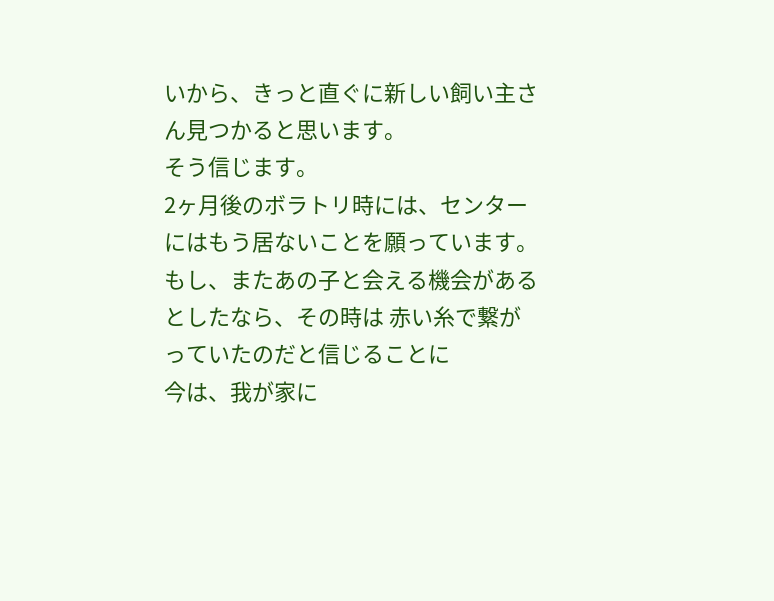いから、きっと直ぐに新しい飼い主さん見つかると思います。
そう信じます。
2ヶ月後のボラトリ時には、センターにはもう居ないことを願っています。
もし、またあの子と会える機会があるとしたなら、その時は 赤い糸で繋がっていたのだと信じることに
今は、我が家に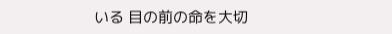いる 目の前の命を大切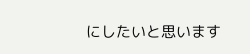にしたいと思います